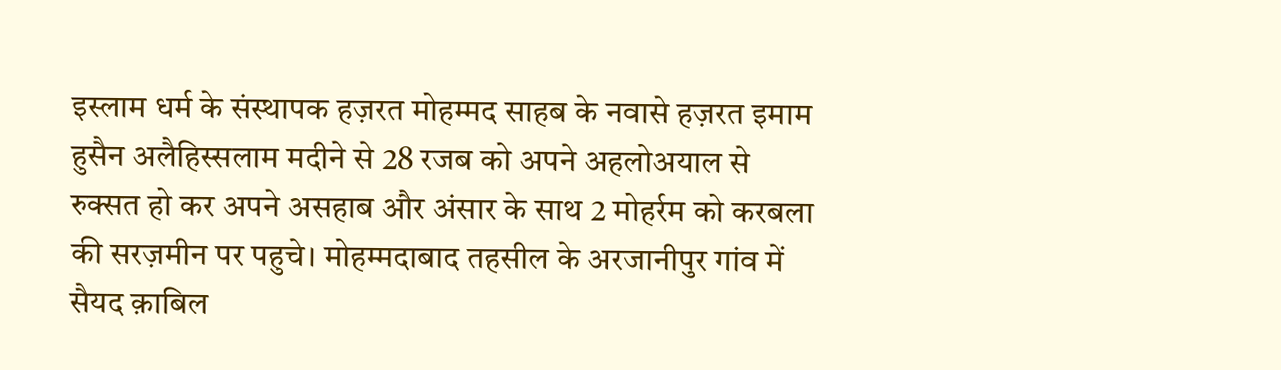इस्लाम धर्म के संस्थापक हज़रत मोहम्मद साहब के नवासे हज़रत इमाम हुसैन अलैहिस्सलाम मदीने से 28 रजब को अपने अहलोअयाल से रुक्सत हो कर अपने असहाब और अंसार के साथ 2 मोहर्रम को करबला की सरज़मीन पर पहुचे। मोहम्मदाबाद तहसील के अरजानीपुर गांव में सैयद क़ाबिल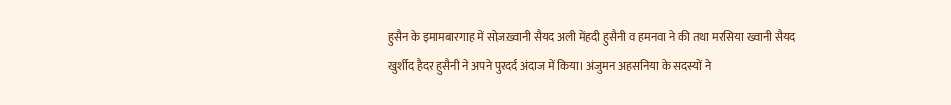हुसैन के इमामबारगाह में सोज़ख़्वानी सैयद अली मेंहदी हुसैनी व हमनवा ने की तथा मरसिया ख्वानी सैयद खुर्शीद हैदर हुसैनी ने अपने पुरदर्द अंदाज में किया। अंजुमन अहसनिया के सदस्यों ने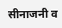सीनाजनी व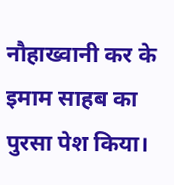नौहाख्वानी कर के इमाम साहब का पुरसा पेश किया।